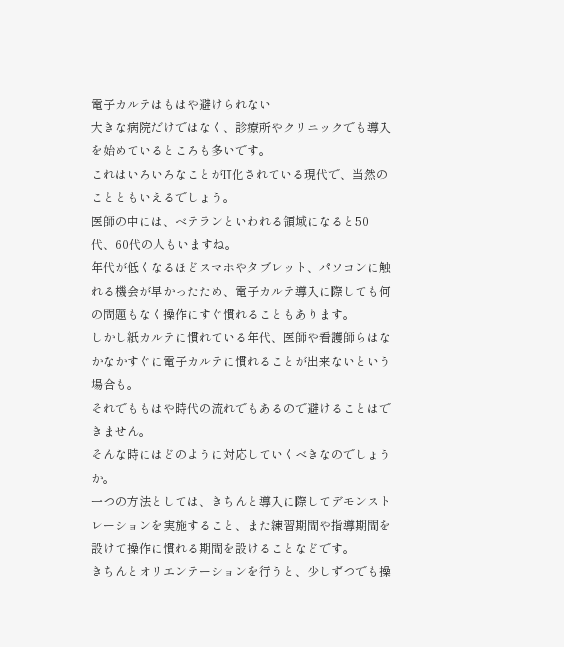電子カルテはもはや避けられない
大きな病院だけではなく、診療所やクリニックでも導入を始めているところも多いです。
これはいろいろなことがIT化されている現代で、当然のことともいえるでしょう。
医師の中には、ベテランといわれる領域になると50代、60代の人もいますね。
年代が低くなるほどスマホやタブレット、パソコンに触れる機会が早かったため、電子カルテ導入に際しても何の問題もなく操作にすぐ慣れることもあります。
しかし紙カルテに慣れている年代、医師や看護師らはなかなかすぐに電子カルテに慣れることが出来ないという場合も。
それでももはや時代の流れでもあるので避けることはできません。
そんな時にはどのように対応していくべきなのでしょうか。
一つの方法としては、きちんと導入に際してデモンストレーションを実施すること、また練習期間や指導期間を設けて操作に慣れる期間を設けることなどです。
きちんとオリエンテーションを行うと、少しずつでも操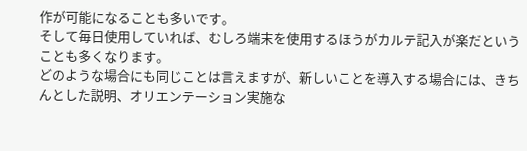作が可能になることも多いです。
そして毎日使用していれば、むしろ端末を使用するほうがカルテ記入が楽だということも多くなります。
どのような場合にも同じことは言えますが、新しいことを導入する場合には、きちんとした説明、オリエンテーション実施な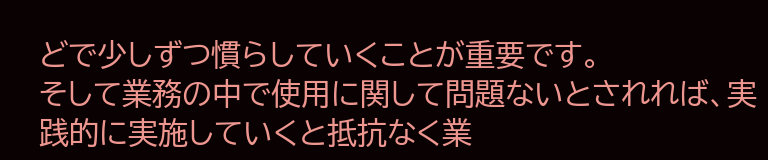どで少しずつ慣らしていくことが重要です。
そして業務の中で使用に関して問題ないとされれば、実践的に実施していくと抵抗なく業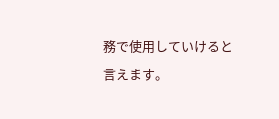務で使用していけると言えます。